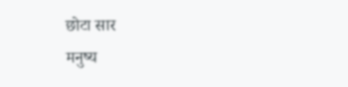छोटा सार
मनुष्य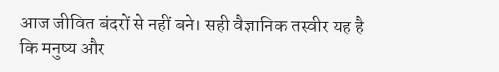आज जीवित बंदरों से नहीं बने। सही वैज्ञानिक तस्वीर यह है कि मनुष्य और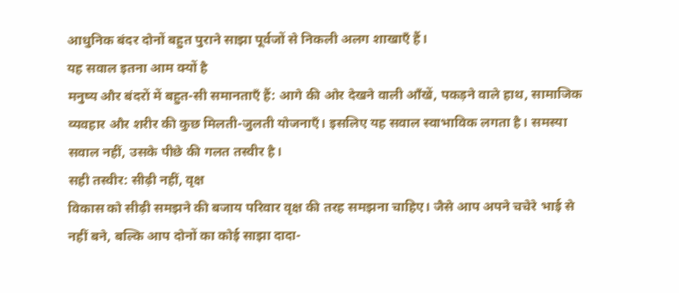आधुनिक बंदर दोनों बहुत पुराने साझा पूर्वजों से निकली अलग शाखाएँ हैं।
यह सवाल इतना आम क्यों है
मनुष्य और बंदरों में बहुत-सी समानताएँ हैं: आगे की ओर देखने वाली आँखें, पकड़ने वाले हाथ, सामाजिक व्यवहार और शरीर की कुछ मिलती-जुलती योजनाएँ। इसलिए यह सवाल स्वाभाविक लगता है। समस्या सवाल नहीं, उसके पीछे की गलत तस्वीर है।
सही तस्वीर: सीढ़ी नहीं, वृक्ष
विकास को सीढ़ी समझने की बजाय परिवार वृक्ष की तरह समझना चाहिए। जैसे आप अपने चचेरे भाई से नहीं बने, बल्कि आप दोनों का कोई साझा दादा-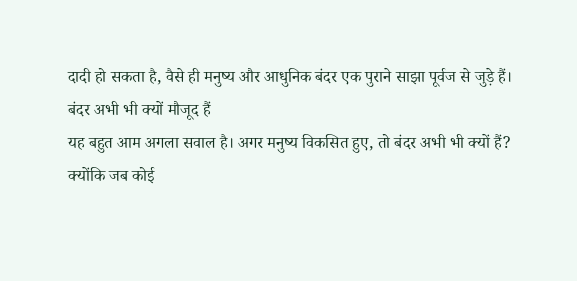दादी हो सकता है, वैसे ही मनुष्य और आधुनिक बंदर एक पुराने साझा पूर्वज से जुड़े हैं।
बंदर अभी भी क्यों मौजूद हैं
यह बहुत आम अगला सवाल है। अगर मनुष्य विकसित हुए, तो बंदर अभी भी क्यों हैं?
क्योंकि जब कोई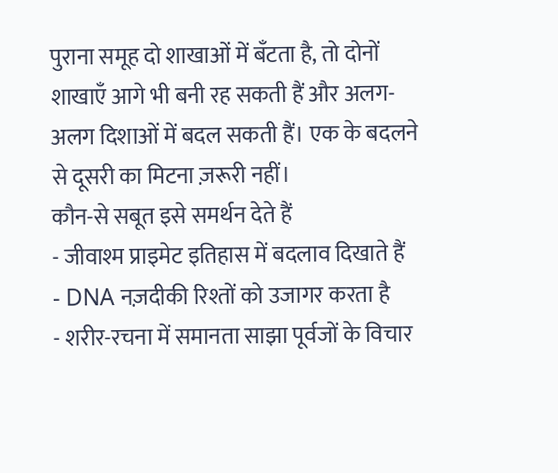पुराना समूह दो शाखाओं में बँटता है, तो दोनों शाखाएँ आगे भी बनी रह सकती हैं और अलग-अलग दिशाओं में बदल सकती हैं। एक के बदलने से दूसरी का मिटना ज़रूरी नहीं।
कौन-से सबूत इसे समर्थन देते हैं
- जीवाश्म प्राइमेट इतिहास में बदलाव दिखाते हैं
- DNA नज़दीकी रिश्तों को उजागर करता है
- शरीर-रचना में समानता साझा पूर्वजों के विचार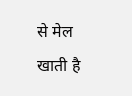से मेल खाती है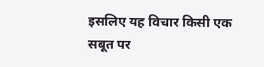इसलिए यह विचार किसी एक सबूत पर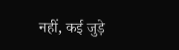नहीं, कई जुड़े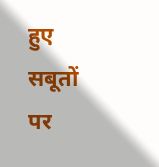हुए सबूतों पर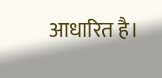आधारित है।